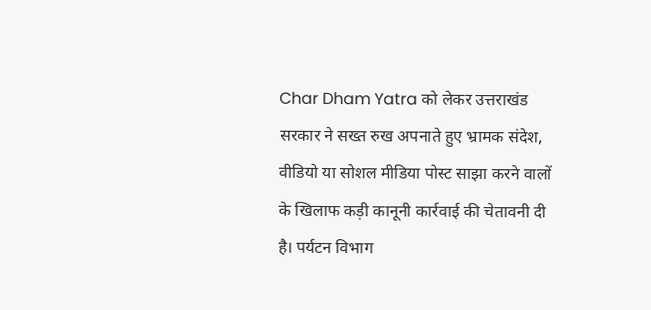Char Dham Yatra को लेकर उत्तराखंड सरकार ने सख्त रुख अपनाते हुए भ्रामक संदेश, वीडियो या सोशल मीडिया पोस्ट साझा करने वालों के खिलाफ कड़ी कानूनी कार्रवाई की चेतावनी दी है। पर्यटन विभाग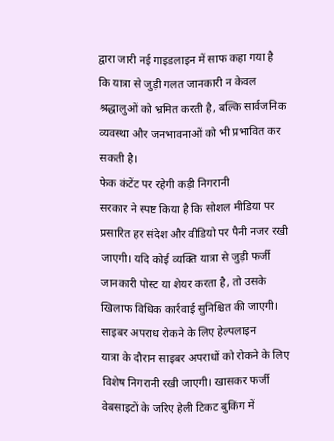द्वारा जारी नई गाइडलाइन में साफ कहा गया है कि यात्रा से जुड़ी गलत जानकारी न केवल श्रद्धालुओं को भ्रमित करती है, बल्कि सार्वजनिक व्यवस्था और जनभावनाओं को भी प्रभावित कर सकती है।
फेक कंटेंट पर रहेगी कड़ी निगरानी
सरकार ने स्पष्ट किया है कि सोशल मीडिया पर प्रसारित हर संदेश और वीडियो पर पैनी नजर रखी जाएगी। यदि कोई व्यक्ति यात्रा से जुड़ी फर्जी जानकारी पोस्ट या शेयर करता है, तो उसके खिलाफ विधिक कार्रवाई सुनिश्चित की जाएगी।
साइबर अपराध रोकने के लिए हेल्पलाइन
यात्रा के दौरान साइबर अपराधों को रोकने के लिए विशेष निगरानी रखी जाएगी। खासकर फर्जी वेबसाइटों के जरिए हेली टिकट बुकिंग में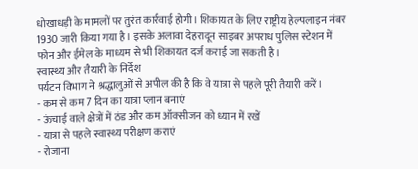धोखाधड़ी के मामलों पर तुरंत कार्रवाई होगी। शिकायत के लिए राष्ट्रीय हेल्पलाइन नंबर 1930 जारी किया गया है। इसके अलावा देहरादून साइबर अपराध पुलिस स्टेशन में फोन और ईमेल के माध्यम से भी शिकायत दर्ज कराई जा सकती है।
स्वास्थ्य और तैयारी के निर्देश
पर्यटन विभाग ने श्रद्धालुओं से अपील की है कि वे यात्रा से पहले पूरी तैयारी करें।
- कम से कम 7 दिन का यात्रा प्लान बनाएं
- ऊंचाई वाले क्षेत्रों में ठंड और कम ऑक्सीजन को ध्यान में रखें
- यात्रा से पहले स्वास्थ्य परीक्षण कराएं
- रोजाना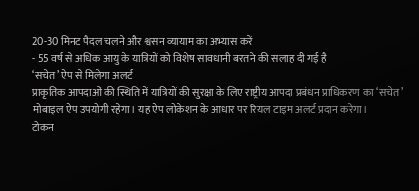20-30 मिनट पैदल चलने और श्वसन व्यायाम का अभ्यास करें
- 55 वर्ष से अधिक आयु के यात्रियों को विशेष सावधानी बरतने की सलाह दी गई है
‘सचेत’ ऐप से मिलेगा अलर्ट
प्राकृतिक आपदाओं की स्थिति में यात्रियों की सुरक्षा के लिए राष्ट्रीय आपदा प्रबंधन प्राधिकरण का ‘सचेत’ मोबाइल ऐप उपयोगी रहेगा। यह ऐप लोकेशन के आधार पर रियल टाइम अलर्ट प्रदान करेगा।
टोकन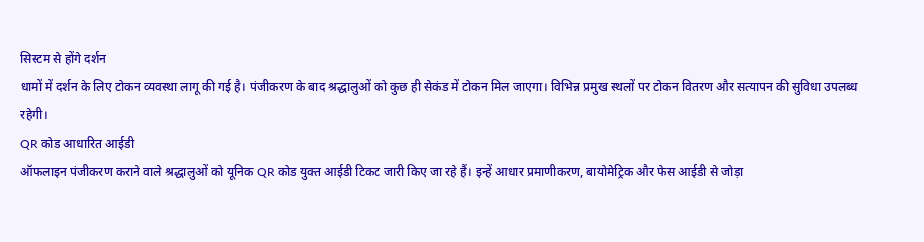सिस्टम से होंगे दर्शन
धामों में दर्शन के लिए टोकन व्यवस्था लागू की गई है। पंजीकरण के बाद श्रद्धालुओं को कुछ ही सेकंड में टोकन मिल जाएगा। विभिन्न प्रमुख स्थलों पर टोकन वितरण और सत्यापन की सुविधा उपलब्ध रहेगी।
QR कोड आधारित आईडी
ऑफलाइन पंजीकरण कराने वाले श्रद्धालुओं को यूनिक QR कोड युक्त आईडी टिकट जारी किए जा रहे हैं। इन्हें आधार प्रमाणीकरण, बायोमेट्रिक और फेस आईडी से जोड़ा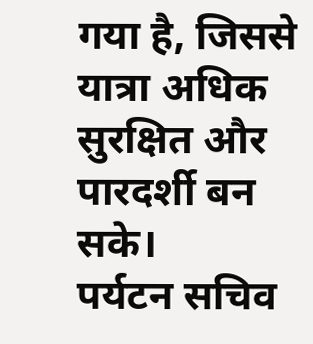गया है, जिससे यात्रा अधिक सुरक्षित और पारदर्शी बन सके।
पर्यटन सचिव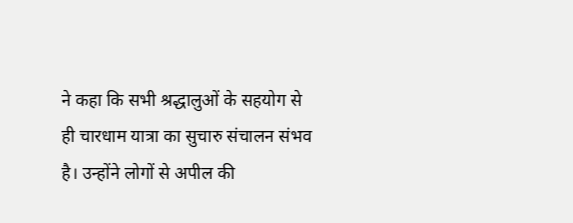ने कहा कि सभी श्रद्धालुओं के सहयोग से ही चारधाम यात्रा का सुचारु संचालन संभव है। उन्होंने लोगों से अपील की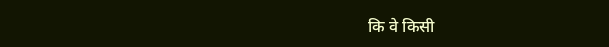कि वे किसी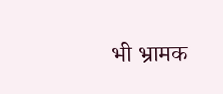भी भ्रामक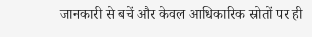जानकारी से बचें और केवल आधिकारिक स्रोतों पर ही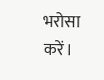भरोसा करें।